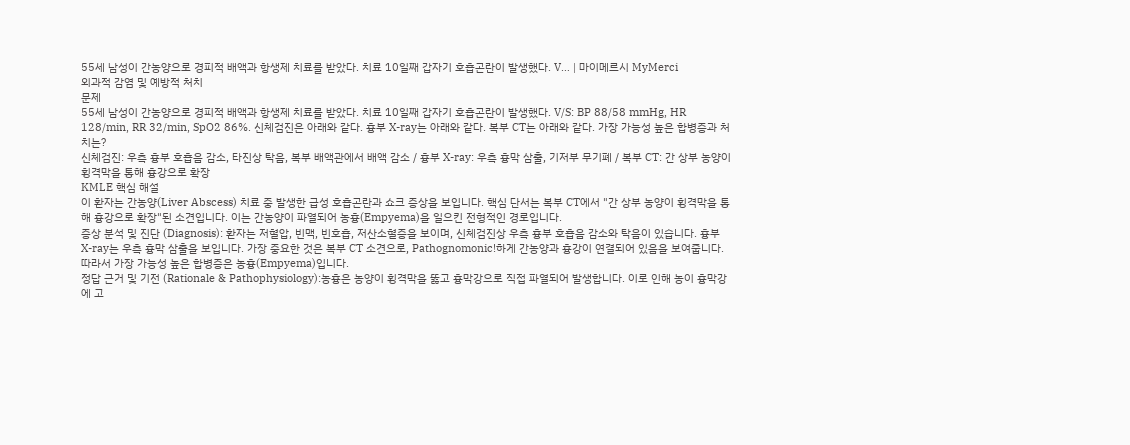55세 남성이 간농양으로 경피적 배액과 항생제 치료를 받았다. 치료 10일째 갑자기 호흡곤란이 발생했다. V… | 마이메르시 MyMerci
외과적 감염 및 예방적 처치
문제
55세 남성이 간농양으로 경피적 배액과 항생제 치료를 받았다. 치료 10일째 갑자기 호흡곤란이 발생했다. V/S: BP 88/58 mmHg, HR 128/min, RR 32/min, SpO2 86%. 신체검진은 아래와 같다. 흉부 X-ray는 아래와 같다. 복부 CT는 아래와 같다. 가장 가능성 높은 합병증과 처치는?
신체검진: 우측 흉부 호흡음 감소, 타진상 탁음, 복부 배액관에서 배액 감소 / 흉부 X-ray: 우측 흉막 삼출, 기저부 무기폐 / 복부 CT: 간 상부 농양이 횡격막을 통해 흉강으로 확장
KMLE 핵심 해설
이 환자는 간농양(Liver Abscess) 치료 중 발생한 급성 호흡곤란과 쇼크 증상을 보입니다. 핵심 단서는 복부 CT에서 "간 상부 농양이 횡격막을 통해 흉강으로 확장"된 소견입니다. 이는 간농양이 파열되어 농흉(Empyema)을 일으킨 전형적인 경로입니다.
증상 분석 및 진단 (Diagnosis): 환자는 저혈압, 빈맥, 빈호흡, 저산소혈증을 보이며, 신체검진상 우측 흉부 호흡음 감소와 탁음이 있습니다. 흉부 X-ray는 우측 흉막 삼출을 보입니다. 가장 중요한 것은 복부 CT 소견으로, Pathognomonic!하게 간농양과 흉강이 연결되어 있음을 보여줍니다. 따라서 가장 가능성 높은 합병증은 농흉(Empyema)입니다.
정답 근거 및 기전 (Rationale & Pathophysiology):농흉은 농양이 횡격막을 뚫고 흉막강으로 직접 파열되어 발생합니다. 이로 인해 농이 흉막강에 고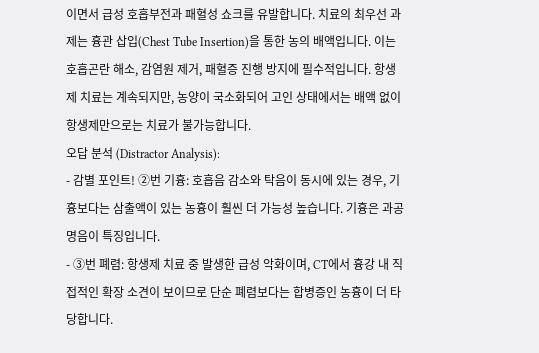이면서 급성 호흡부전과 패혈성 쇼크를 유발합니다. 치료의 최우선 과제는 흉관 삽입(Chest Tube Insertion)을 통한 농의 배액입니다. 이는 호흡곤란 해소, 감염원 제거, 패혈증 진행 방지에 필수적입니다. 항생제 치료는 계속되지만, 농양이 국소화되어 고인 상태에서는 배액 없이 항생제만으로는 치료가 불가능합니다.
오답 분석 (Distractor Analysis):
- 감별 포인트! ②번 기흉: 호흡음 감소와 탁음이 동시에 있는 경우, 기흉보다는 삼출액이 있는 농흉이 훨씬 더 가능성 높습니다. 기흉은 과공명음이 특징입니다.
- ③번 폐렴: 항생제 치료 중 발생한 급성 악화이며, CT에서 흉강 내 직접적인 확장 소견이 보이므로 단순 폐렴보다는 합병증인 농흉이 더 타당합니다.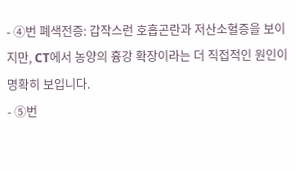- ④번 폐색전증: 갑작스런 호흡곤란과 저산소혈증을 보이지만, CT에서 농양의 흉강 확장이라는 더 직접적인 원인이 명확히 보입니다.
- ⑤번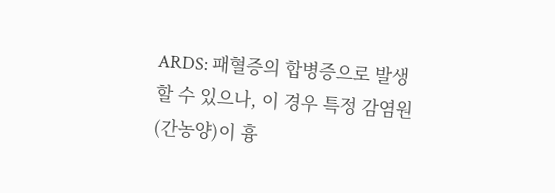ARDS: 패혈증의 합병증으로 발생할 수 있으나, 이 경우 특정 감염원(간농양)이 흉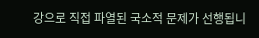강으로 직접 파열된 국소적 문제가 선행됩니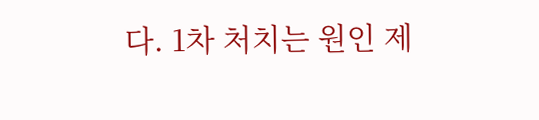다. 1차 처치는 원인 제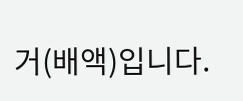거(배액)입니다.